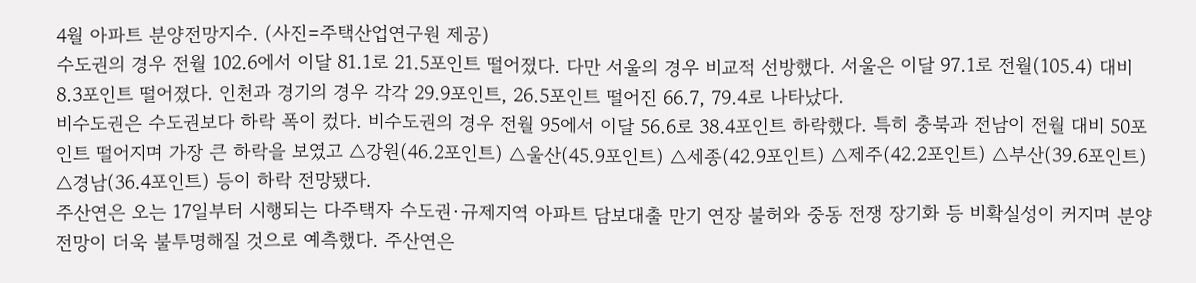4월 아파트 분양전망지수. (사진=주택산업연구원 제공)
수도권의 경우 전월 102.6에서 이달 81.1로 21.5포인트 떨어졌다. 다만 서울의 경우 비교적 선방했다. 서울은 이달 97.1로 전월(105.4) 대비 8.3포인트 떨어졌다. 인천과 경기의 경우 각각 29.9포인트, 26.5포인트 떨어진 66.7, 79.4로 나타났다.
비수도권은 수도권보다 하락 폭이 컸다. 비수도권의 경우 전월 95에서 이달 56.6로 38.4포인트 하락했다. 특히 충북과 전남이 전월 대비 50포인트 떨어지며 가장 큰 하락을 보였고 △강원(46.2포인트) △울산(45.9포인트) △세종(42.9포인트) △제주(42.2포인트) △부산(39.6포인트) △경남(36.4포인트) 등이 하락 전망됐다.
주산연은 오는 17일부터 시행되는 다주택자 수도권·규제지역 아파트 담보대출 만기 연장 불허와 중동 전쟁 장기화 등 비확실성이 커지며 분양 전망이 더욱 불투명해질 것으로 예측했다. 주산연은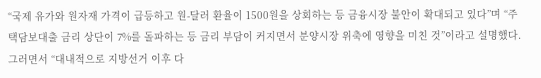“국제 유가와 원자재 가격이 급등하고 원-달러 환율이 1500원을 상회하는 등 금융시장 불안이 확대되고 있다”며 “주택담보대출 금리 상단이 7%를 돌파하는 등 금리 부담이 커지면서 분양시장 위축에 영향을 미친 것”이라고 설명했다.
그러면서 “대내적으로 지방선거 이후 다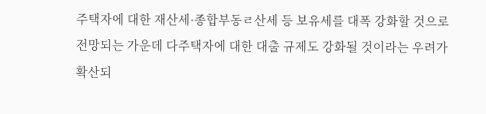주택자에 대한 재산세·종합부동ㄹ산세 등 보유세를 대폭 강화할 것으로 전망되는 가운데 다주택자에 대한 대출 규제도 강화될 것이라는 우려가 확산되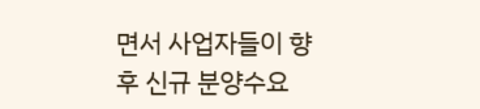면서 사업자들이 향후 신규 분양수요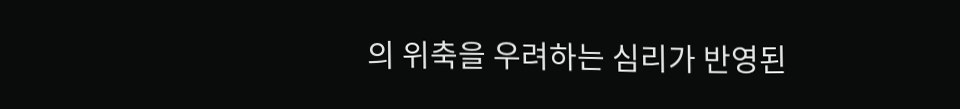의 위축을 우려하는 심리가 반영된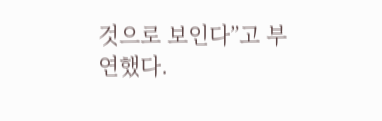것으로 보인다”고 부연했다.